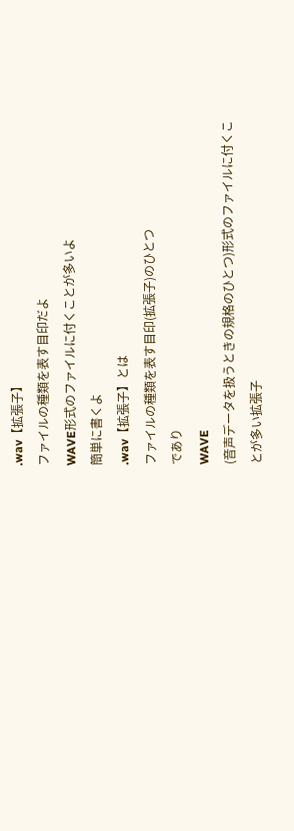.wav【拡張子】
ファイルの種類を表す目印だよ
WAVE形式のファイルに付くことが多いよ
簡単に書くよ
.wav【拡張子】とは
ファイルの種類を表す目印(拡張子)のひとつ
であり
WAVE
(音声データを扱うときの規格のひとつ)形式のファイルに付くことが多い拡張子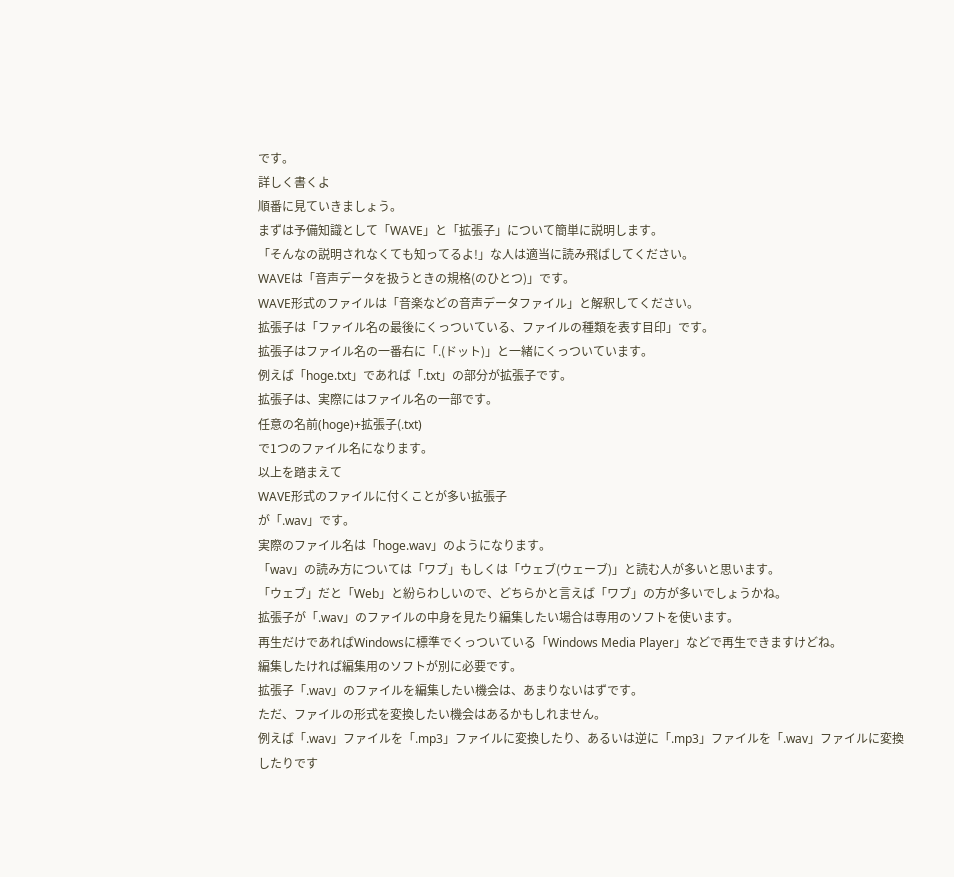です。
詳しく書くよ
順番に見ていきましょう。
まずは予備知識として「WAVE」と「拡張子」について簡単に説明します。
「そんなの説明されなくても知ってるよ!」な人は適当に読み飛ばしてください。
WAVEは「音声データを扱うときの規格(のひとつ)」です。
WAVE形式のファイルは「音楽などの音声データファイル」と解釈してください。
拡張子は「ファイル名の最後にくっついている、ファイルの種類を表す目印」です。
拡張子はファイル名の一番右に「.(ドット)」と一緒にくっついています。
例えば「hoge.txt」であれば「.txt」の部分が拡張子です。
拡張子は、実際にはファイル名の一部です。
任意の名前(hoge)+拡張子(.txt)
で1つのファイル名になります。
以上を踏まえて
WAVE形式のファイルに付くことが多い拡張子
が「.wav」です。
実際のファイル名は「hoge.wav」のようになります。
「wav」の読み方については「ワブ」もしくは「ウェブ(ウェーブ)」と読む人が多いと思います。
「ウェブ」だと「Web」と紛らわしいので、どちらかと言えば「ワブ」の方が多いでしょうかね。
拡張子が「.wav」のファイルの中身を見たり編集したい場合は専用のソフトを使います。
再生だけであればWindowsに標準でくっついている「Windows Media Player」などで再生できますけどね。
編集したければ編集用のソフトが別に必要です。
拡張子「.wav」のファイルを編集したい機会は、あまりないはずです。
ただ、ファイルの形式を変換したい機会はあるかもしれません。
例えば「.wav」ファイルを「.mp3」ファイルに変換したり、あるいは逆に「.mp3」ファイルを「.wav」ファイルに変換したりです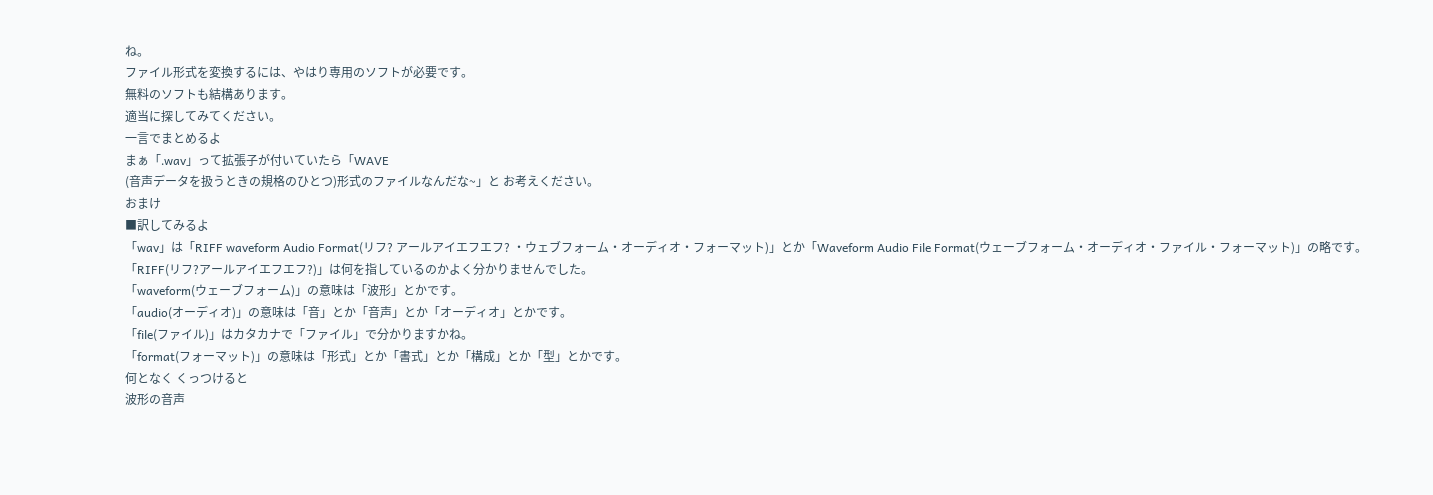ね。
ファイル形式を変換するには、やはり専用のソフトが必要です。
無料のソフトも結構あります。
適当に探してみてください。
一言でまとめるよ
まぁ「.wav」って拡張子が付いていたら「WAVE
(音声データを扱うときの規格のひとつ)形式のファイルなんだな~」と お考えください。
おまけ
■訳してみるよ
「wav」は「RIFF waveform Audio Format(リフ? アールアイエフエフ? ・ウェブフォーム・オーディオ・フォーマット)」とか「Waveform Audio File Format(ウェーブフォーム・オーディオ・ファイル・フォーマット)」の略です。
「RIFF(リフ?アールアイエフエフ?)」は何を指しているのかよく分かりませんでした。
「waveform(ウェーブフォーム)」の意味は「波形」とかです。
「audio(オーディオ)」の意味は「音」とか「音声」とか「オーディオ」とかです。
「file(ファイル)」はカタカナで「ファイル」で分かりますかね。
「format(フォーマット)」の意味は「形式」とか「書式」とか「構成」とか「型」とかです。
何となく くっつけると
波形の音声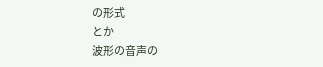の形式
とか
波形の音声の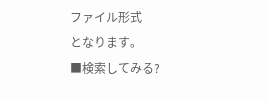ファイル形式
となります。
■検索してみる?